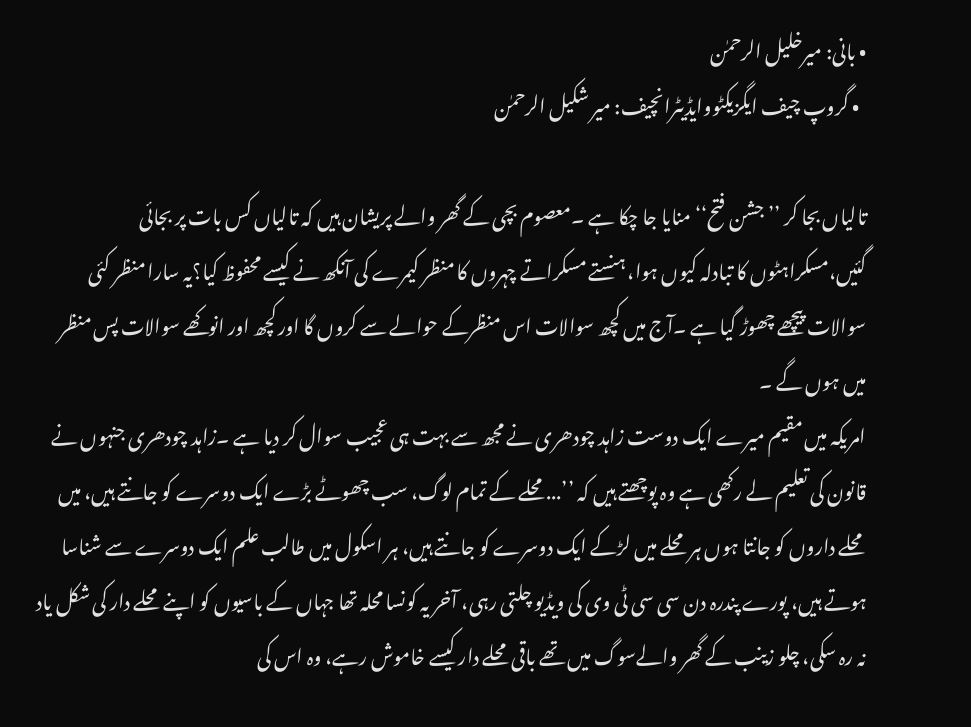• بانی: میرخلیل الرحمٰن
  • گروپ چیف ایگزیکٹووایڈیٹرانچیف: میر شکیل الرحمٰن

تالیاں بجا کر ’’جشن فتح‘‘ منایا جا چکا ہے ۔معصوم بچی کے گھر والے پریشان ہیں کہ تالیاں کس بات پر بجائی گئیں،مسکراہٹوں کا تبادلہ کیوں ہوا، ہنستے مسکراتے چہروں کا منظر کیمرے کی آنکھ نے کیسے محفوظ کیا؟یہ سارا منظر کئی سوالات پیچھے چھوڑ گیا ہے ۔آج میں کچھ سوالات اس منظرکے حوالے سے کروں گا اور کچھ اور انوکھے سوالات پس منظر میں ہوں گے ۔
امریکہ میں مقیم میرے ایک دوست زاہد چودھری نے مجھ سے بہت ہی عجیب سوال کر دیا ہے ۔زاہد چودھری جنہوں نے قانون کی تعلیم لے رکھی ہے وہ پوچھتے ہیں کہ ’’...محلے کے تمام لوگ، سب چھوٹے بڑے ایک دوسرے کو جانتے ہیں، میں محلے داروں کو جانتا ہوں ہر محلے میں لڑکے ایک دوسرے کو جانتے ہیں، ہر اسکول میں طالب علم ایک دوسرے سے شناسا ہوتے ہیں، پورے پندرہ دن سی سی ٹی وی کی ویڈیو چلتی رہی، آخر یہ کونسا محلہ تھا جہاں کے باسیوں کو اپنے محلے دار کی شکل یاد نہ رہ سکی، چلو زینب کے گھر والےسوگ میں تھے باقی محلے دار کیسے خاموش رہے، وہ اس کی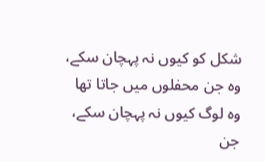شکل کو کیوں نہ پہچان سکے، وہ جن محفلوں میں جاتا تھا وہ لوگ کیوں نہ پہچان سکے، جن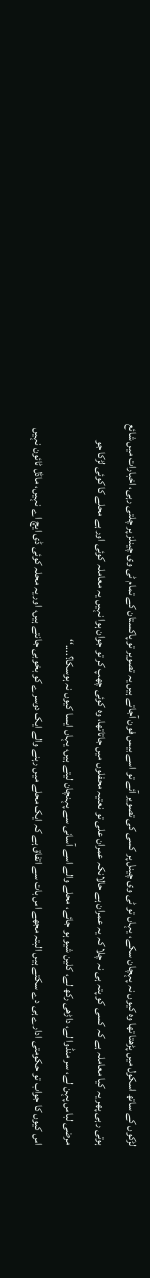لڑکوں کے ساتھ اسکول میں پڑھتا تھا وہ کیوں نہ پہچان سکے، یہاں تو ٹی وی چینل پر کسی کی تصویر آئے تو اسے بیس فون آجاتے ہیں یہ تصویر تو پاکستان کے تمام ٹی وی چینلز پر چلتی رہی، اخبارات میں شائع ہوتی رہی پھر یہ کیا معاملہ ہے کہ کسی کو پتہ ہی نہ چلا کہ یہ عمران ہے حالانکہ عمران علی تو نعتیہ محفلوں میں جاتاتھا، وہ کوئی چھپ کر تو جوان ہوا نہیں یہ معاملہ کوئی اور ہے محلے کا کوئی لڑکا جو مرضی لباس پہن لے، سر منڈوا لے، داڑھی رکھ لے، کلین شیو ہو جائے، محلے والے اسے آسانی سے پہنچان لیتے ہیں، یہاں ایسا کیوں نہ ہوسکا؟....‘‘
اس کیوں کا جواب تو حکومتی ادارے ہی دے سکتے ہیں البتہ مجھے اس بات سے اتفاق ہے کہ ایک محلے میں رہنے والے ایک دوسرے کو بخوبی جانتے ہیں، اور یہ محلہ کوئی ڈی ایچ اے نہیں، ماڈل ٹائون نہیں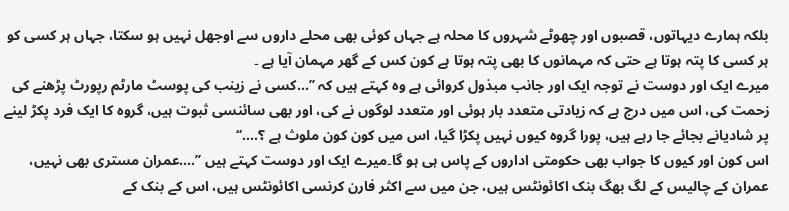بلکہ ہمارے دیہاتوں، قصبوں اور چھوٹے شہروں کا محلہ ہے جہاں کوئی بھی محلے داروں سے اوجھل نہیں ہو سکتا، جہاں ہر کسی کو ہر کسی کا پتہ ہوتا ہے حتی کہ مہمانوں کا بھی پتہ ہوتا ہے کون کس کے گھر مہمان آیا ہے ۔
میرے ایک اور دوست نے توجہ ایک اور جانب مبذول کروائی ہے وہ کہتے ہیں کہ ’’...کسی نے زینب کی پوسٹ مارٹم رپورٹ پڑھنے کی زحمت کی، اس میں درج ہے کہ زیادتی متعدد بار ہوئی اور متعدد لوگوں نے کی، اور بھی سائنسی ثبوت ہیں، گروہ کا ایک فرد پکڑ لینے پر شادیانے بجائے جا رہے ہیں، پورا گروہ کیوں نہیں پکڑا گیا، اس میں کون کون ملوث ہے ؟....‘‘
اس کون اور کیوں کا جواب بھی حکومتی اداروں کے پاس ہی ہو گا۔میرے ایک اور دوست کہتے ہیں ’’....عمران مستری بھی نہیں، عمران کے چالیس کے لگ بھگ بنک اکائونٹس ہیں، جن میں سے اکثر فارن کرنسی اکائونٹس ہیں، اس کے بنک کے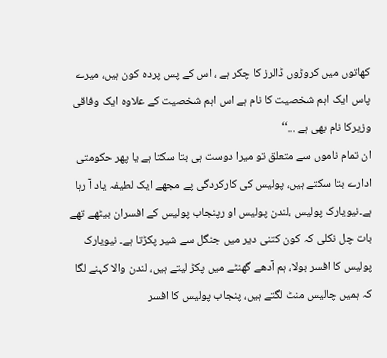کھاتوں میں کروڑوں ڈالرز کا چکر ہے ، اس کے پس پردہ کون ہیں، میرے پاس ایک اہم شخصیت کا نام ہے اس اہم شخصیت کے علاوہ ایک وفاقی وزیرکا نام بھی ہے ...‘‘
ان تمام ناموں سے متعلق تو میرا دوست ہی بتا سکتا ہے یا پھر حکومتی ادارے بتا سکتے ہیں، پولیس کی کارکردگی پے مجھے ایک لطیفہ یاد آ رہا ہے۔نیویارک پولیس ،لندن پولیس او رپنجاب پولیس کے افسران بیٹھے تھے بات چل نکلی کہ کون کتنی دیر میں جنگل سے شیر پکڑتا ہے۔ نیویارک پولیس کا افسر بولا، ہم آدھے گھنٹے میں پکڑ لیتے ہیں، لندن والا کہنے لگا کہ ہمیں چالیس منٹ لگتے ہیں، پنجاب پولیس کا افسر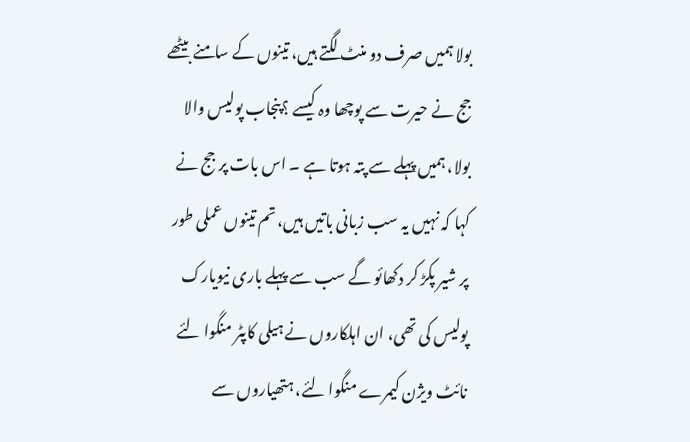بولا ہمیں صرف دو منٹ لگتے ہیں، تینوں کے سامنے بیٹھے جج نے حیرت سے پوچھا وہ کیسے ؟پنجاب پولیس والا بولا، ہمیں پہلے سے پتہ ہوتا ہے ۔ اس بات پر جج نے کہا کہ نہیں یہ سب زبانی باتیں ہیں، تم تینوں عملی طور پر شیر پکڑ کر دکھائو گے سب سے پہلے باری نیویارک پولیس کی تھی، ان اہلکاروں نے ہیلی کاپٹر منگوا لئے نائٹ ویژن کیمرے منگوا لئے، ہتھیاروں سے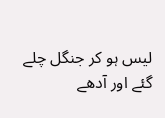لیس ہو کر جنگل چلے گئے اور آدھے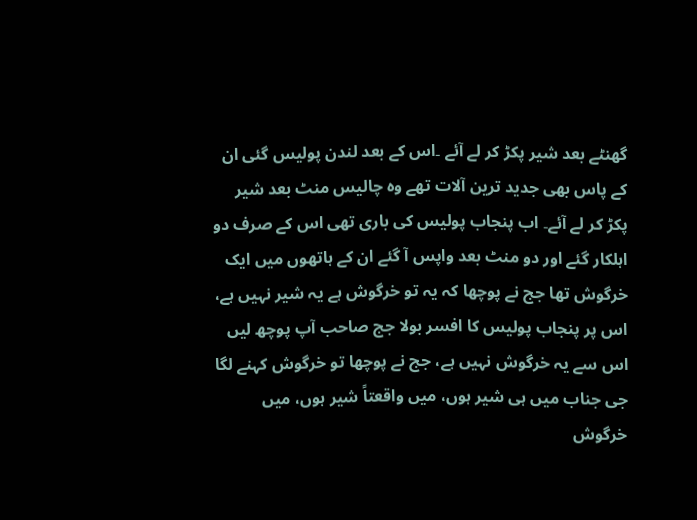گھنٹے بعد شیر پکڑ کر لے آئے ۔اس کے بعد لندن پولیس گئی ان کے پاس بھی جدید ترین آلات تھے وہ چالیس منٹ بعد شیر پکڑ کر لے آئے۔ اب پنجاب پولیس کی باری تھی اس کے صرف دو اہلکار گئے اور دو منٹ بعد واپس آ گئے ان کے ہاتھوں میں ایک خرگوش تھا جج نے پوچھا کہ یہ تو خرگوش ہے یہ شیر نہیں ہے، اس پر پنجاب پولیس کا افسر بولا جج صاحب آپ پوچھ لیں اس سے یہ خرگوش نہیں ہے، جج نے پوچھا تو خرگوش کہنے لگا جی جناب میں ہی شیر ہوں، میں واقعتاً شیر ہوں، میں خرگوش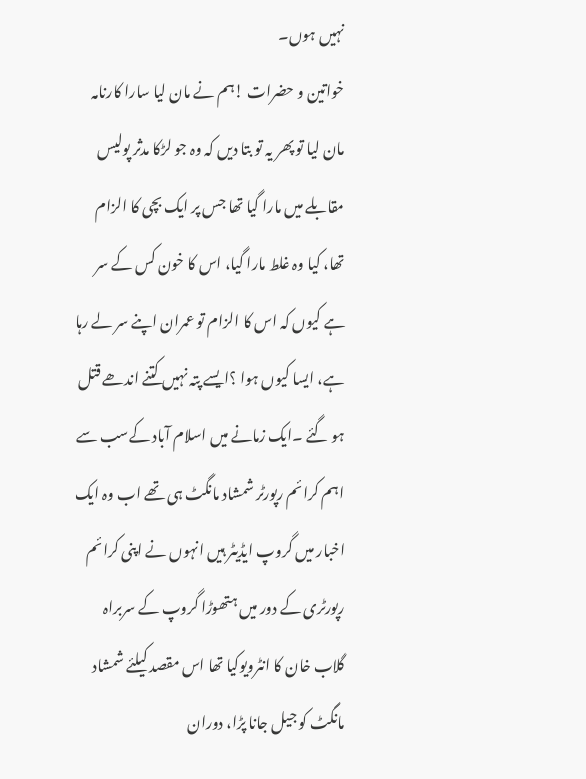نہیں ہوں۔
خواتین و حضرات !ہم نے مان لیا سارا کارنامہ مان لیا تو پھر یہ تو بتا دیں کہ وہ جو لڑکا مدثر پولیس مقابلے میں مارا گیا تھا جس پر ایک بچی کا الزام تھا، کیا وہ غلط مارا گیا، اس کا خون کس کے سر ہے کیوں کہ اس کا الزام تو عمران اپنے سر لے رہا ہے، ایسا کیوں ہوا ؟ایسے پتہ نہیں کتنے اندھے قتل ہو گئے ۔ایک زمانے میں اسلام آباد کےسب سے اہم کرائم رپورٹر شمشاد مانگٹ ہی تھے اب وہ ایک اخبار میں گروپ ایڈیٹر ہیں انہوں نے اپنی کرائم رپورٹری کے دور میں ہتھوڑا گروپ کے سربراہ گلاب خان کا انٹرویوکیا تھا اس مقصد کیلئے شمشاد مانگٹ کو جیل جانا پڑا، دوران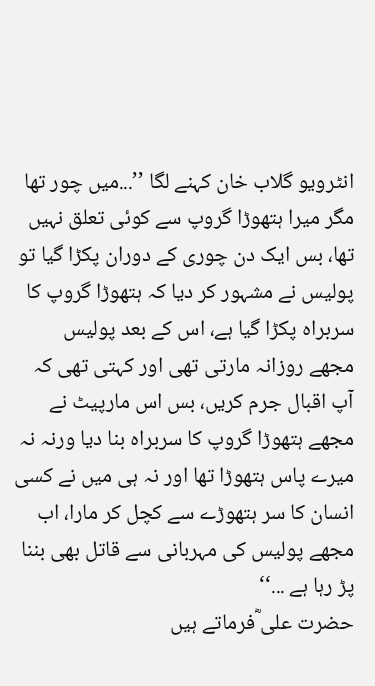انٹرویو گلاب خان کہنے لگا ’’...میں چور تھا مگر میرا ہتھوڑا گروپ سے کوئی تعلق نہیں تھا، بس ایک دن چوری کے دوران پکڑا گیا تو پولیس نے مشہور کر دیا کہ ہتھوڑا گروپ کا سربراہ پکڑا گیا ہے، اس کے بعد پولیس مجھے روزانہ مارتی تھی اور کہتی تھی کہ آپ اقبال جرم کریں، بس اس مارپیٹ نے مجھے ہتھوڑا گروپ کا سربراہ بنا دیا ورنہ نہ میرے پاس ہتھوڑا تھا اور نہ ہی میں نے کسی انسان کا سر ہتھوڑے سے کچل کر مارا، اب مجھے پولیس کی مہربانی سے قاتل بھی بننا پڑ رہا ہے ...‘‘
حضرت علی ؓفرماتے ہیں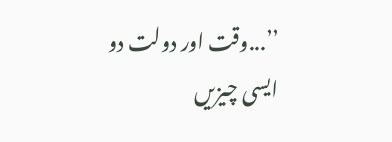’’...وقت اور دولت دو ایسی چیزیں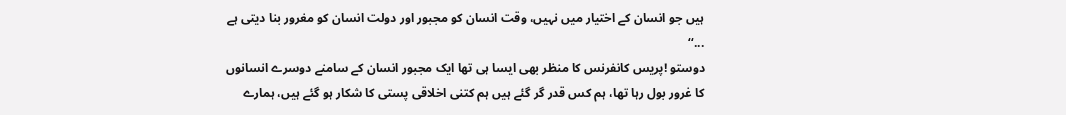ہیں جو انسان کے اختیار میں نہیں، وقت انسان کو مجبور اور دولت انسان کو مغرور بنا دیتی ہے ...‘‘
دوستو !پریس کانفرنس کا منظر بھی ایسا ہی تھا ایک مجبور انسان کے سامنے دوسرے انسانوں کا غرور بول رہا تھا، ہم کس قدر گر گئے ہیں ہم کتنی اخلاقی پستی کا شکار ہو گئے ہیں، ہمارے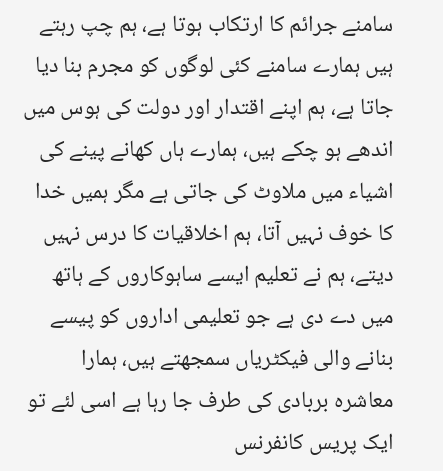سامنے جرائم کا ارتکاب ہوتا ہے، ہم چپ رہتے ہیں ہمارے سامنے کئی لوگوں کو مجرم بنا دیا جاتا ہے، ہم اپنے اقتدار اور دولت کی ہوس میں اندھے ہو چکے ہیں، ہمارے ہاں کھانے پینے کی اشیاء میں ملاوٹ کی جاتی ہے مگر ہمیں خدا کا خوف نہیں آتا، ہم اخلاقیات کا درس نہیں دیتے، ہم نے تعلیم ایسے ساہوکاروں کے ہاتھ میں دے دی ہے جو تعلیمی اداروں کو پیسے بنانے والی فیکٹریاں سمجھتے ہیں، ہمارا معاشرہ بربادی کی طرف جا رہا ہے اسی لئے تو ایک پریس کانفرنس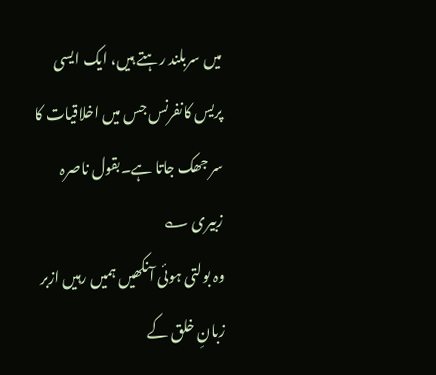میں سربلند رہتے ہیں، ایک ایسی پریس کانفرنس جس میں اخلاقیات کا سر جھک جاتا ہے۔بقول ناصرہ زبیری ؎
وہ بولتی ہوئی آنکھیں ہمیں رہیں ازبر
زبانِ خلق کے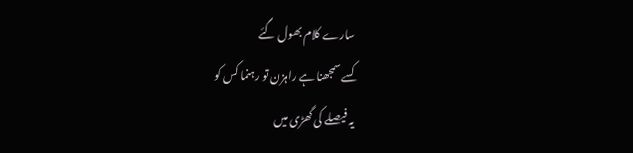سارے کلام بھول گئے
کسے سمجھنا ہے راہزن تو رہنما کس کو
یہ فیصلے کی گھڑی میں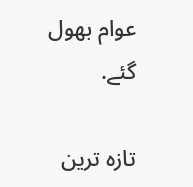عوام بھول گئے.

تازہ ترین